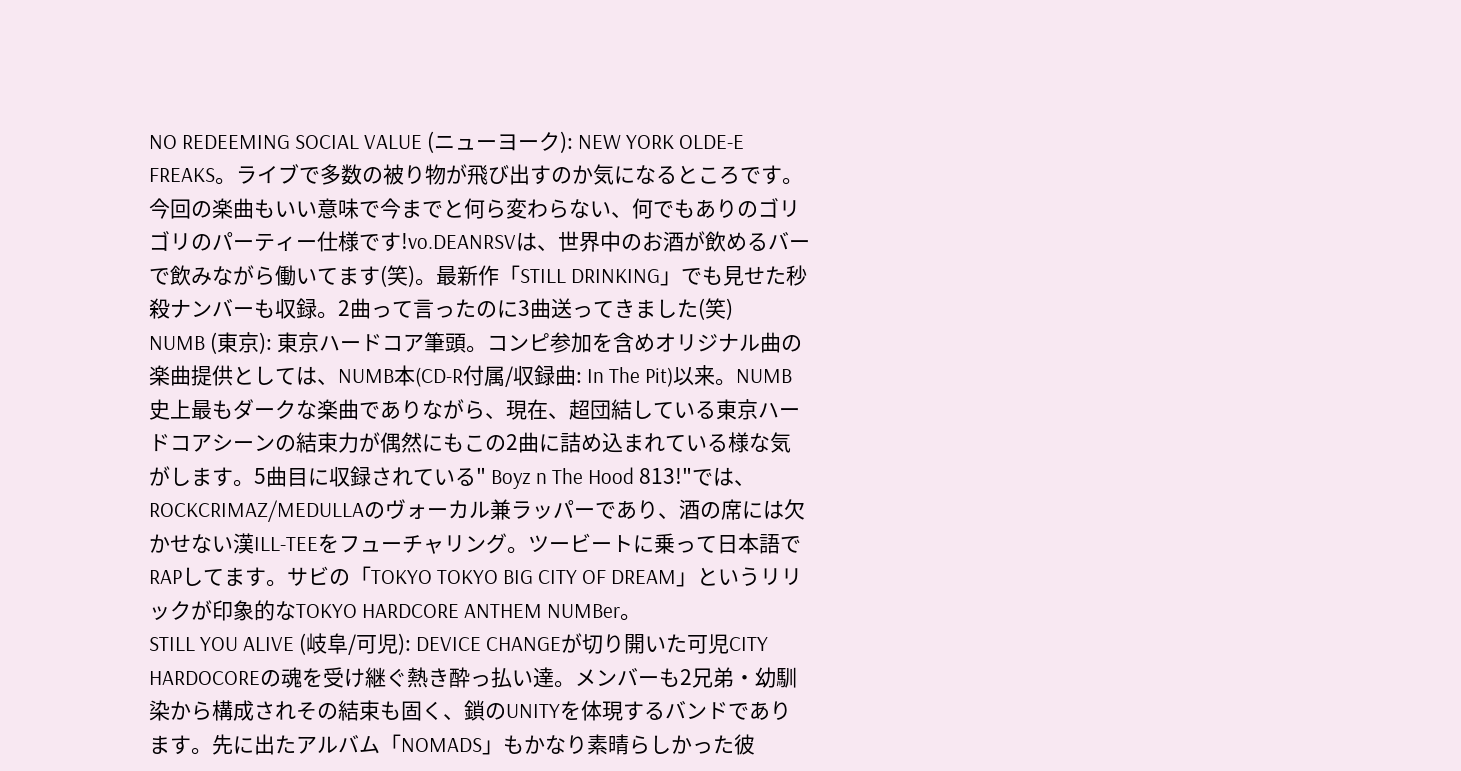NO REDEEMING SOCIAL VALUE (ニューヨーク): NEW YORK OLDE-E FREAKS。ライブで多数の被り物が飛び出すのか気になるところです。今回の楽曲もいい意味で今までと何ら変わらない、何でもありのゴリゴリのパーティー仕様です!vo.DEANRSVは、世界中のお酒が飲めるバーで飲みながら働いてます(笑)。最新作「STILL DRINKING」でも見せた秒殺ナンバーも収録。2曲って言ったのに3曲送ってきました(笑)
NUMB (東京): 東京ハードコア筆頭。コンピ参加を含めオリジナル曲の楽曲提供としては、NUMB本(CD-R付属/収録曲: In The Pit)以来。NUMB史上最もダークな楽曲でありながら、現在、超団結している東京ハードコアシーンの結束力が偶然にもこの2曲に詰め込まれている様な気がします。5曲目に収録されている" Boyz n The Hood 813!"では、ROCKCRIMAZ/MEDULLAのヴォーカル兼ラッパーであり、酒の席には欠かせない漢ILL-TEEをフューチャリング。ツービートに乗って日本語でRAPしてます。サビの「TOKYO TOKYO BIG CITY OF DREAM」というリリックが印象的なTOKYO HARDCORE ANTHEM NUMBer。
STILL YOU ALIVE (岐阜/可児): DEVICE CHANGEが切り開いた可児CITY HARDOCOREの魂を受け継ぐ熱き酔っ払い達。メンバーも2兄弟・幼馴染から構成されその結束も固く、鎖のUNITYを体現するバンドであります。先に出たアルバム「NOMADS」もかなり素晴らしかった彼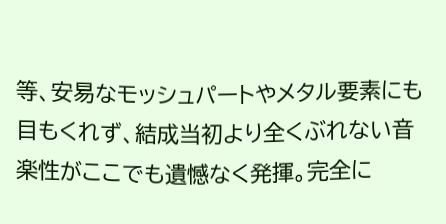等、安易なモッシュパートやメタル要素にも目もくれず、結成当初より全くぶれない音楽性がここでも遺憾なく発揮。完全に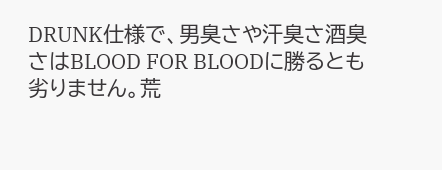DRUNK仕様で、男臭さや汗臭さ酒臭さはBLOOD FOR BLOODに勝るとも劣りません。荒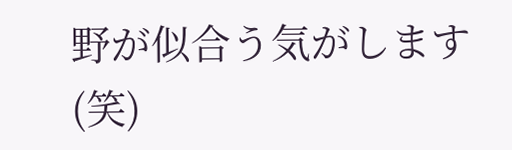野が似合う気がします(笑)